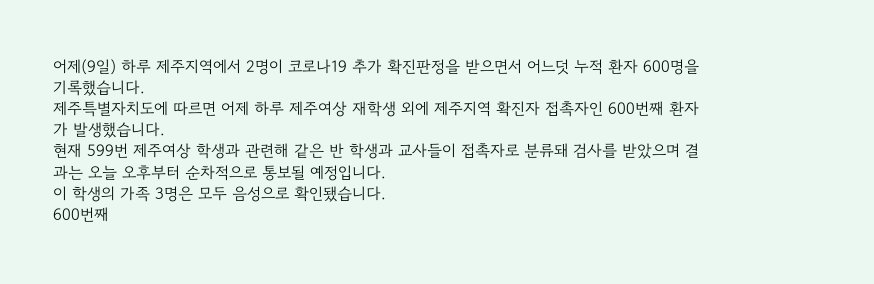어제(9일) 하루 제주지역에서 2명이 코로나19 추가 확진판정을 받으면서 어느덧 누적 환자 600명을 기록했습니다.
제주특별자치도에 따르면 어제 하루 제주여상 재학생 외에 제주지역 확진자 접촉자인 600번째 환자가 발생했습니다.
현재 599번 제주여상 학생과 관련해 같은 반 학생과 교사들이 접촉자로 분류돼 검사를 받았으며 결과는 오늘 오후부터 순차적으로 통보될 예정입니다.
이 학생의 가족 3명은 모두 음성으로 확인됐습니다.
600번째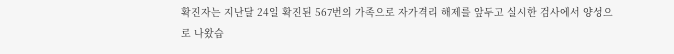확진자는 지난달 24일 확진된 567번의 가족으로 자가격리 해제를 앞두고 실시한 검사에서 양성으로 나왔습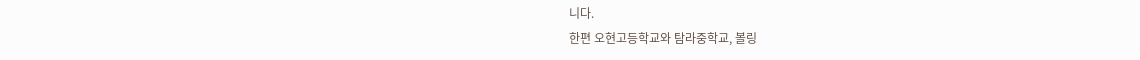니다.
한편 오현고등학교와 탐라중학교, 볼링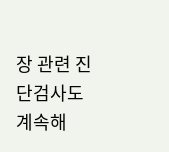장 관련 진단검사도 계속해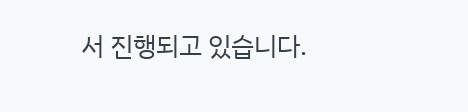서 진행되고 있습니다.